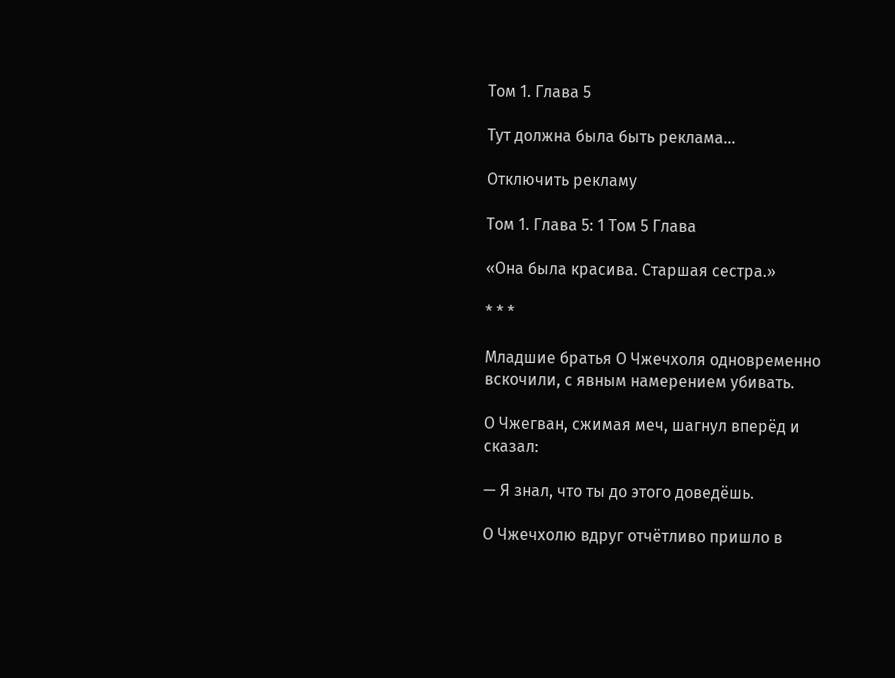Том 1. Глава 5

Тут должна была быть реклама...

Отключить рекламу

Том 1. Глава 5: 1 Том 5 Глава

«Она была красива. Старшая сестра.»

* * *

Младшие братья О Чжечхоля одновременно вскочили, с явным намерением убивать.

О Чжегван, сжимая меч, шагнул вперёд и сказал:

— Я знал, что ты до этого доведёшь.

О Чжечхолю вдруг отчётливо пришло в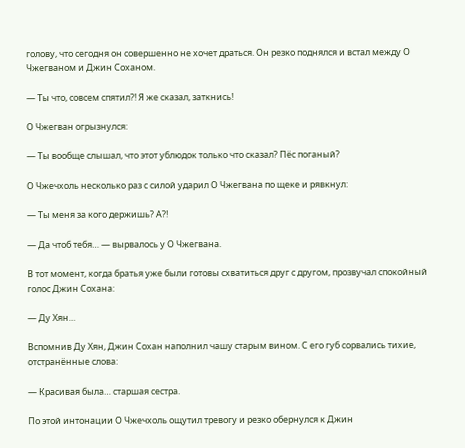голову, что сегодня он совершенно не хочет драться. Он резко поднялся и встал между О Чжегваном и Джин Соханом.

— Ты что, совсем спятил?! Я же сказал, заткнись!

О Чжегван огрызнулся:

— Ты вообще слышал, что этот ублюдок только что сказал? Пёс поганый?

О Чжечхоль несколько раз с силой ударил О Чжегвана по щеке и рявкнул:

— Ты меня за кого держишь? А?!

— Да чтоб тебя… — вырвалось у О Чжегвана.

В тот момент, когда братья уже были готовы схватиться друг с другом, прозвучал спокойный голос Джин Сохана:

— Ду Хян…

Вспомнив Ду Хян, Джин Сохан наполнил чашу старым вином. С его губ сорвались тихие, отстранённые слова:

— Красивая была… старшая сестра.

По этой интонации О Чжечхоль ощутил тревогу и резко обернулся к Джин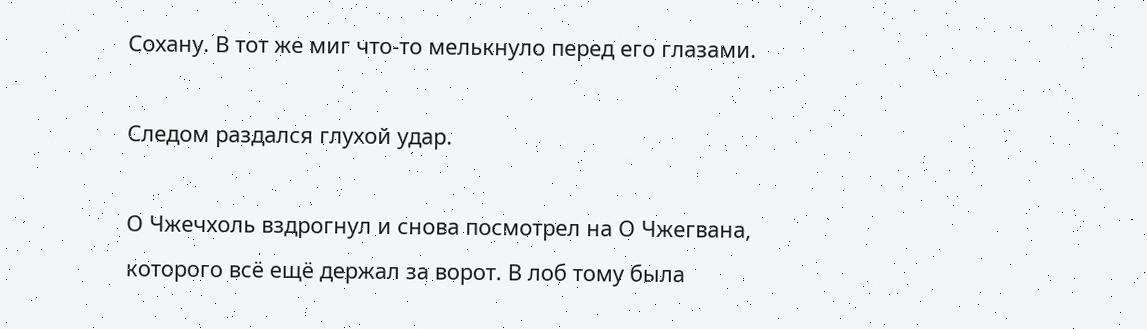Сохану. В тот же миг что-то мелькнуло перед его глазами.

Следом раздался глухой удар.

О Чжечхоль вздрогнул и снова посмотрел на О Чжегвана, которого всё ещё держал за ворот. В лоб тому была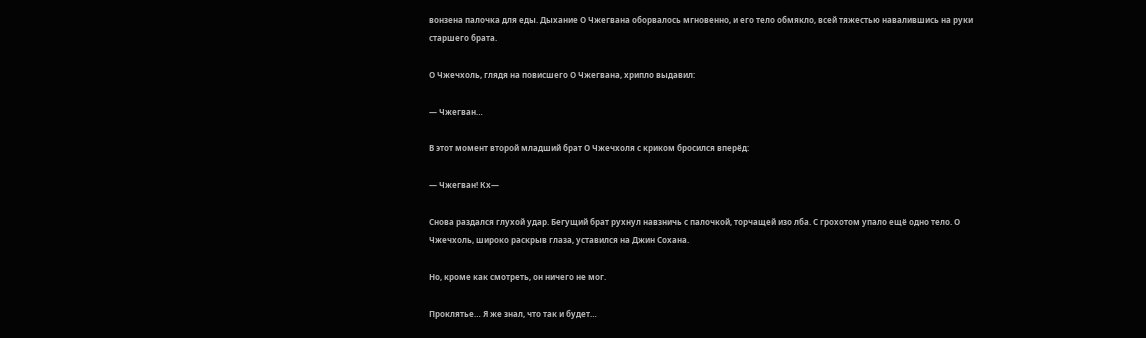вонзена палочка для еды. Дыхание О Чжегвана оборвалось мгновенно, и его тело обмякло, всей тяжестью навалившись на руки старшего брата.

О Чжечхоль, глядя на повисшего О Чжегвана, хрипло выдавил:

— Чжегван…

В этот момент второй младший брат О Чжечхоля с криком бросился вперёд:

— Чжегван! Кх—

Снова раздался глухой удар. Бегущий брат рухнул навзничь с палочкой, торчащей изо лба. С грохотом упало ещё одно тело. О Чжечхоль, широко раскрыв глаза, уставился на Джин Сохана.

Но, кроме как смотреть, он ничего не мог.

Проклятье… Я же знал, что так и будет…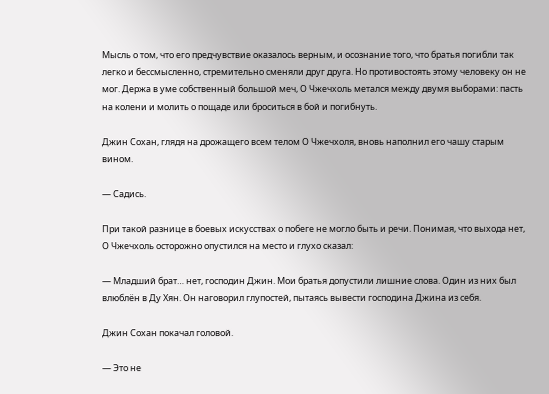Мысль о том, что его предчувствие оказалось верным, и осознание того, что братья погибли так легко и бессмысленно, стремительно сменяли друг друга. Но противостоять этому человеку он не мог. Держа в уме собственный большой меч, О Чжечхоль метался между двумя выборами: пасть на колени и молить о пощаде или броситься в бой и погибнуть.

Джин Сохан, глядя на дрожащего всем телом О Чжечхоля, вновь наполнил его чашу старым вином.

— Садись.

При такой разнице в боевых искусствах о побеге не могло быть и речи. Понимая, что выхода нет, О Чжечхоль осторожно опустился на место и глухо сказал:

— Младший брат… нет, господин Джин. Мои братья допустили лишние слова. Один из них был влюблён в Ду Хян. Он наговорил глупостей, пытаясь вывести господина Джина из себя.

Джин Сохан покачал головой.

— Это не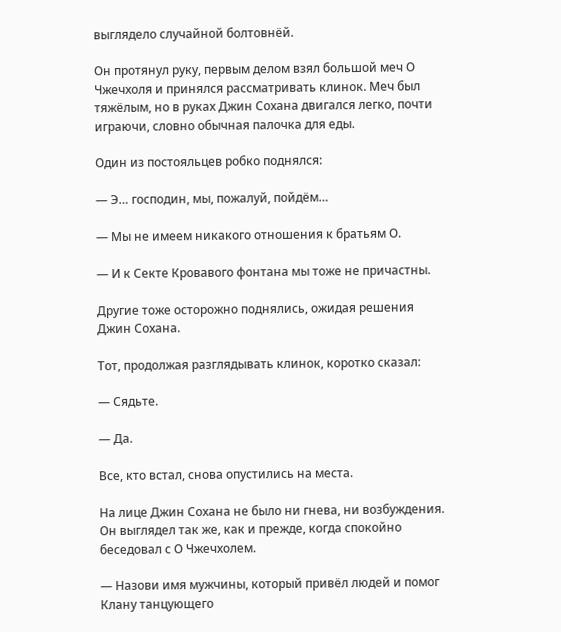выглядело случайной болтовнёй.

Он протянул руку, первым делом взял большой меч О Чжечхоля и принялся рассматривать клинок. Меч был тяжёлым, но в руках Джин Сохана двигался легко, почти играючи, словно обычная палочка для еды.

Один из постояльцев робко поднялся:

— Э… господин, мы, пожалуй, пойдём…

— Мы не имеем никакого отношения к братьям О.

— И к Секте Кровавого фонтана мы тоже не причастны.

Другие тоже осторожно поднялись, ожидая решения Джин Сохана.

Тот, продолжая разглядывать клинок, коротко сказал:

— Сядьте.

— Да.

Все, кто встал, снова опустились на места.

На лице Джин Сохана не было ни гнева, ни возбуждения. Он выглядел так же, как и прежде, когда спокойно беседовал с О Чжечхолем.

— Назови имя мужчины, который привёл людей и помог Клану танцующего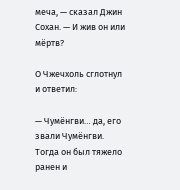меча, — сказал Джин Сохан. — И жив он или мёртв?

О Чжечхоль сглотнул и ответил:

— Чумёнгви… да, его звали Чумёнгви. Тогда он был тяжело ранен и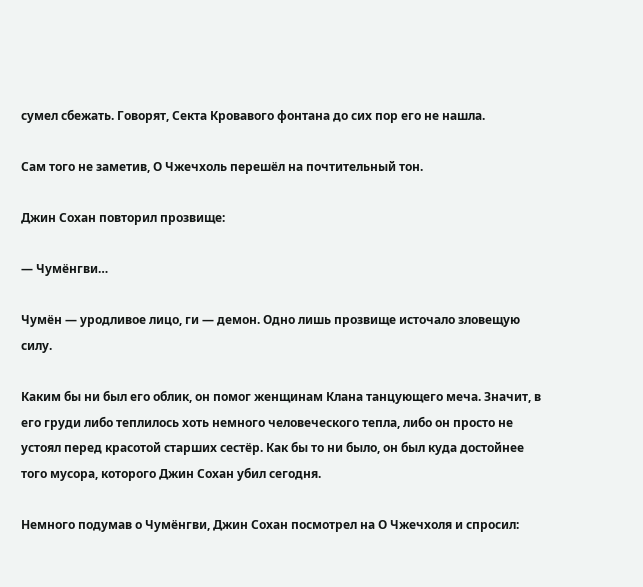сумел сбежать. Говорят, Секта Кровавого фонтана до сих пор его не нашла.

Сам того не заметив, О Чжечхоль перешёл на почтительный тон.

Джин Сохан повторил прозвище:

— Чумёнгви…

Чумён — уродливое лицо, ги — демон. Одно лишь прозвище источало зловещую силу.

Каким бы ни был его облик, он помог женщинам Клана танцующего меча. Значит, в его груди либо теплилось хоть немного человеческого тепла, либо он просто не устоял перед красотой старших сестёр. Как бы то ни было, он был куда достойнее того мусора, которого Джин Сохан убил сегодня.

Немного подумав о Чумёнгви, Джин Сохан посмотрел на О Чжечхоля и спросил: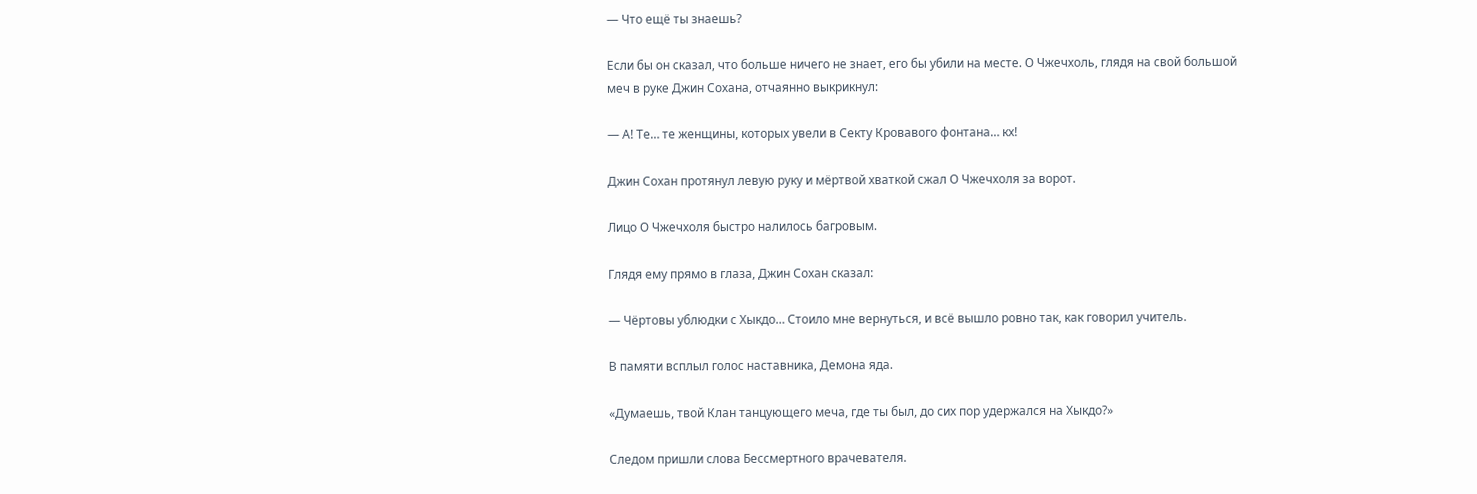— Что ещё ты знаешь?

Если бы он сказал, что больше ничего не знает, его бы убили на месте. О Чжечхоль, глядя на свой большой меч в руке Джин Сохана, отчаянно выкрикнул:

— А! Те… те женщины, которых увели в Секту Кровавого фонтана… кх!

Джин Сохан протянул левую руку и мёртвой хваткой сжал О Чжечхоля за ворот.

Лицо О Чжечхоля быстро налилось багровым.

Глядя ему прямо в глаза, Джин Сохан сказал:

— Чёртовы ублюдки с Хыкдо… Стоило мне вернуться, и всё вышло ровно так, как говорил учитель.

В памяти всплыл голос наставника, Демона яда.

«Думаешь, твой Клан танцующего меча, где ты был, до сих пор удержался на Хыкдо?»

Следом пришли слова Бессмертного врачевателя.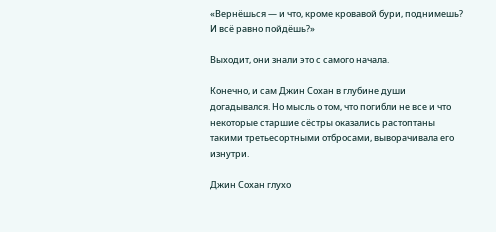«Вернёшься — и что, кроме кровавой бури, поднимешь? И всё равно пойдёшь?»

Выходит, они знали это с самого начала.

Конечно, и сам Джин Сохан в глубине души догадывался. Но мысль о том, что погибли не все и что некоторые старшие сёстры оказались растоптаны такими третьесортными отбросами, выворачивала его изнутри.

Джин Сохан глухо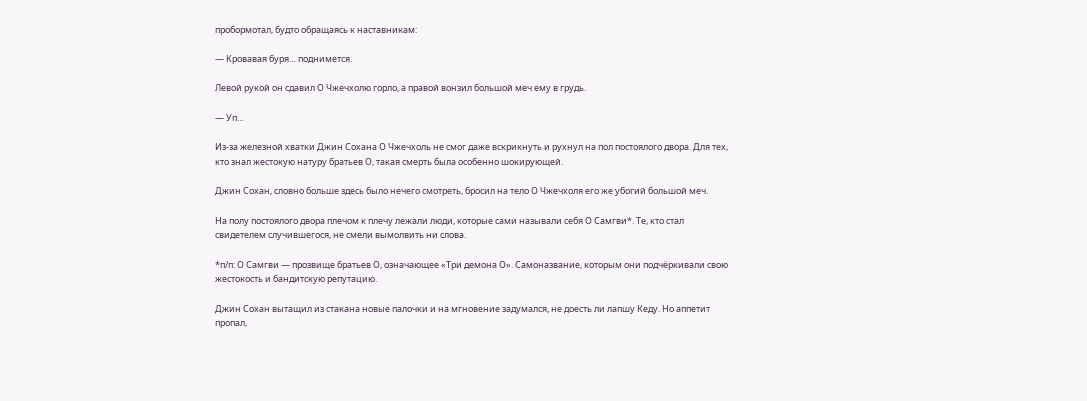пробормотал, будто обращаясь к наставникам:

— Кровавая буря… поднимется.

Левой рукой он сдавил О Чжечхолю горло, а правой вонзил большой меч ему в грудь.

— Уп…

Из-за железной хватки Джин Сохана О Чжечхоль не смог даже вскрикнуть и рухнул на пол постоялого двора. Для тех, кто знал жестокую натуру братьев О, такая смерть была особенно шокирующей.

Джин Сохан, словно больше здесь было нечего смотреть, бросил на тело О Чжечхоля его же убогий большой меч.

На полу постоялого двора плечом к плечу лежали люди, которые сами называли себя О Самгви*. Те, кто стал свидетелем случившегося, не смели вымолвить ни слова.

*п/п: О Самгви — прозвище братьев О, означающее «Три демона О». Самоназвание, которым они подчёркивали свою жестокость и бандитскую репутацию.

Джин Сохан вытащил из стакана новые палочки и на мгновение задумался, не доесть ли лапшу Кеду. Но аппетит пропал,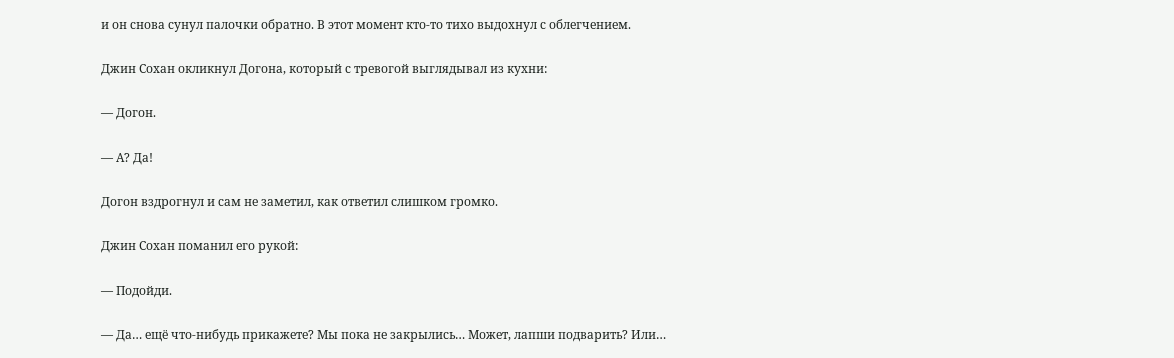и он снова сунул палочки обратно. В этот момент кто-то тихо выдохнул с облегчением.

Джин Сохан окликнул Догона, который с тревогой выглядывал из кухни:

— Догон.

— А? Да!

Догон вздрогнул и сам не заметил, как ответил слишком громко.

Джин Сохан поманил его рукой:

— Подойди.

— Да… ещё что-нибудь прикажете? Мы пока не закрылись… Может, лапши подварить? Или…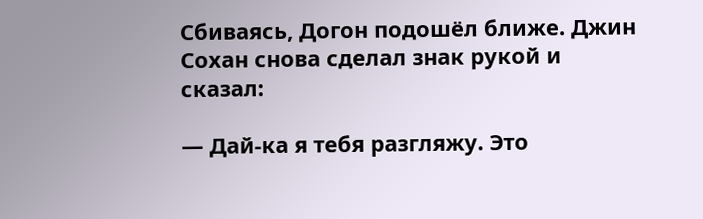Сбиваясь, Догон подошёл ближе. Джин Сохан снова сделал знак рукой и сказал:

— Дай-ка я тебя разгляжу. Это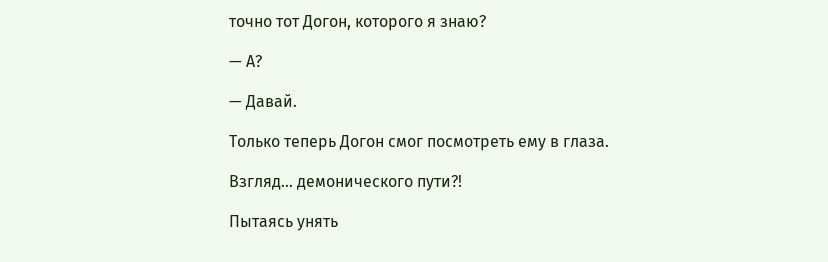точно тот Догон, которого я знаю?

— А?

— Давай.

Только теперь Догон смог посмотреть ему в глаза.

Взгляд… демонического пути?!

Пытаясь унять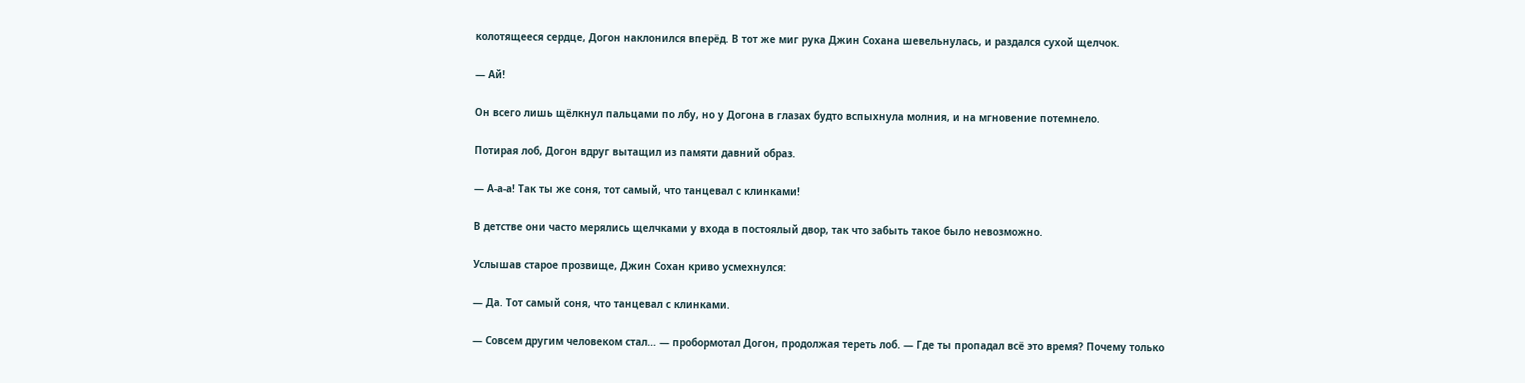колотящееся сердце, Догон наклонился вперёд. В тот же миг рука Джин Сохана шевельнулась, и раздался сухой щелчок.

— Ай!

Он всего лишь щёлкнул пальцами по лбу, но у Догона в глазах будто вспыхнула молния, и на мгновение потемнело.

Потирая лоб, Догон вдруг вытащил из памяти давний образ.

— А-а-а! Так ты же соня, тот самый, что танцевал с клинками!

В детстве они часто мерялись щелчками у входа в постоялый двор, так что забыть такое было невозможно.

Услышав старое прозвище, Джин Сохан криво усмехнулся:

— Да. Тот самый соня, что танцевал с клинками.

— Совсем другим человеком стал… — пробормотал Догон, продолжая тереть лоб. — Где ты пропадал всё это время? Почему только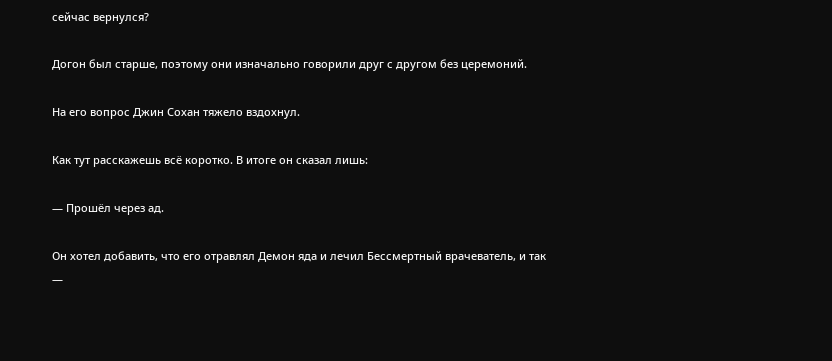сейчас вернулся?

Догон был старше, поэтому они изначально говорили друг с другом без церемоний.

На его вопрос Джин Сохан тяжело вздохнул.

Как тут расскажешь всё коротко. В итоге он сказал лишь:

— Прошёл через ад.

Он хотел добавить, что его отравлял Демон яда и лечил Бессмертный врачеватель, и так —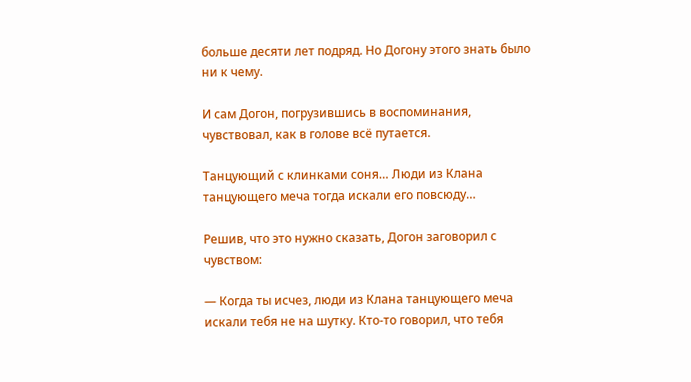больше десяти лет подряд. Но Догону этого знать было ни к чему.

И сам Догон, погрузившись в воспоминания, чувствовал, как в голове всё путается.

Танцующий с клинками соня… Люди из Клана танцующего меча тогда искали его повсюду…

Решив, что это нужно сказать, Догон заговорил с чувством:

— Когда ты исчез, люди из Клана танцующего меча искали тебя не на шутку. Кто-то говорил, что тебя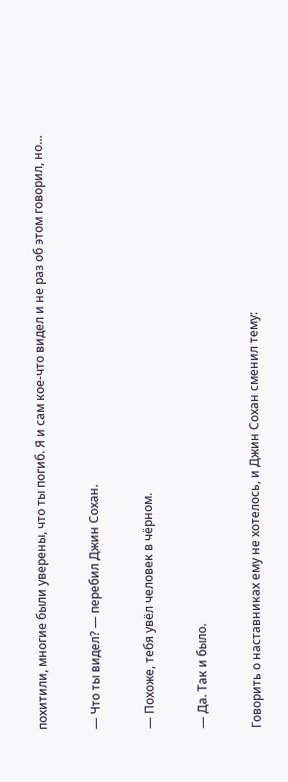похитили, многие были уверены, что ты погиб. Я и сам кое-что видел и не раз об этом говорил, но…

— Что ты видел? — перебил Джин Сохан.

— Похоже, тебя увёл человек в чёрном.

— Да. Так и было.

Говорить о наставниках ему не хотелось, и Джин Сохан сменил тему: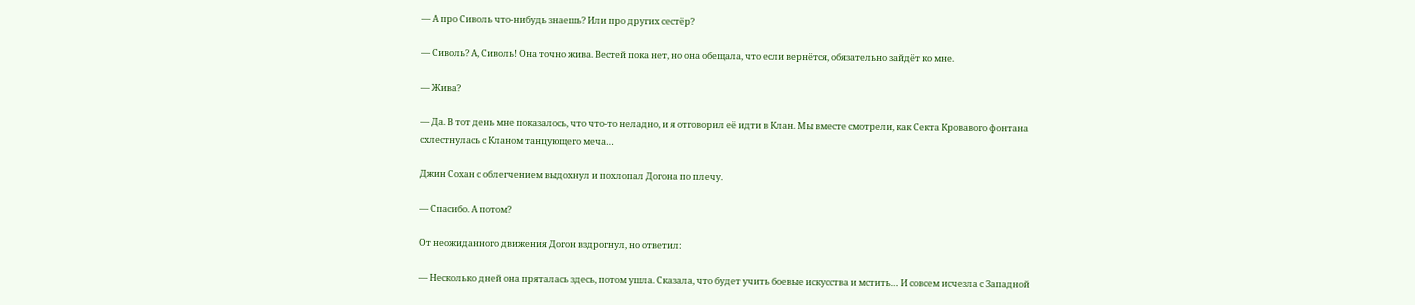— А про Сиволь что-нибудь знаешь? Или про других сестёр?

— Сиволь? А, Сиволь! Она точно жива. Вестей пока нет, но она обещала, что если вернётся, обязательно зайдёт ко мне.

— Жива?

— Да. В тот день мне показалось, что что-то неладно, и я отговорил её идти в Клан. Мы вместе смотрели, как Секта Кровавого фонтана схлестнулась с Кланом танцующего меча…

Джин Сохан с облегчением выдохнул и похлопал Догона по плечу.

— Спасибо. А потом?

От неожиданного движения Догон вздрогнул, но ответил:

— Несколько дней она пряталась здесь, потом ушла. Сказала, что будет учить боевые искусства и мстить… И совсем исчезла с Западной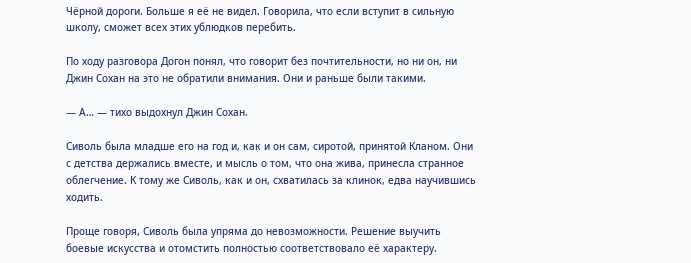Чёрной дороги. Больше я её не видел. Говорила, что если вступит в сильную школу, сможет всех этих ублюдков перебить.

По ходу разговора Догон понял, что говорит без почтительности, но ни он, ни Джин Сохан на это не обратили внимания. Они и раньше были такими.

— А… — тихо выдохнул Джин Сохан.

Сиволь была младше его на год и, как и он сам, сиротой, принятой Кланом. Они с детства держались вместе, и мысль о том, что она жива, принесла странное облегчение. К тому же Сиволь, как и он, схватилась за клинок, едва научившись ходить.

Проще говоря, Сиволь была упряма до невозможности. Решение выучить боевые искусства и отомстить полностью соответствовало её характеру.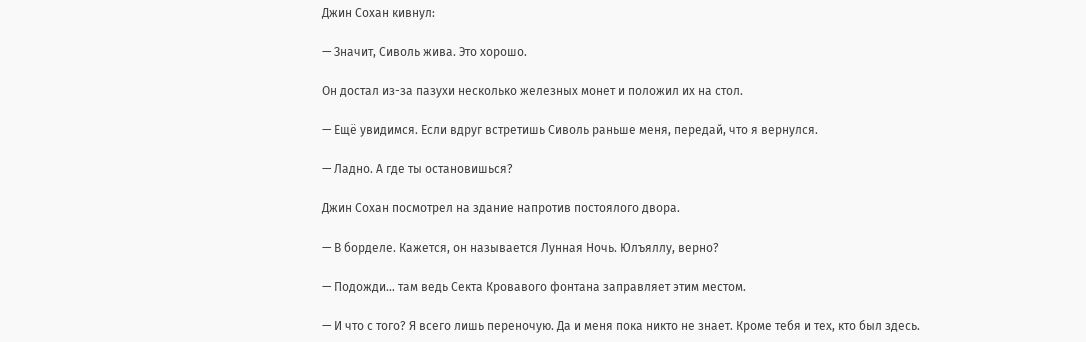Джин Сохан кивнул:

— Значит, Сиволь жива. Это хорошо.

Он достал из-за пазухи несколько железных монет и положил их на стол.

— Ещё увидимся. Если вдруг встретишь Сиволь раньше меня, передай, что я вернулся.

— Ладно. А где ты остановишься?

Джин Сохан посмотрел на здание напротив постоялого двора.

— В борделе. Кажется, он называется Лунная Ночь. Юлъяллу, верно?

— Подожди… там ведь Секта Кровавого фонтана заправляет этим местом.

— И что с того? Я всего лишь переночую. Да и меня пока никто не знает. Кроме тебя и тех, кто был здесь.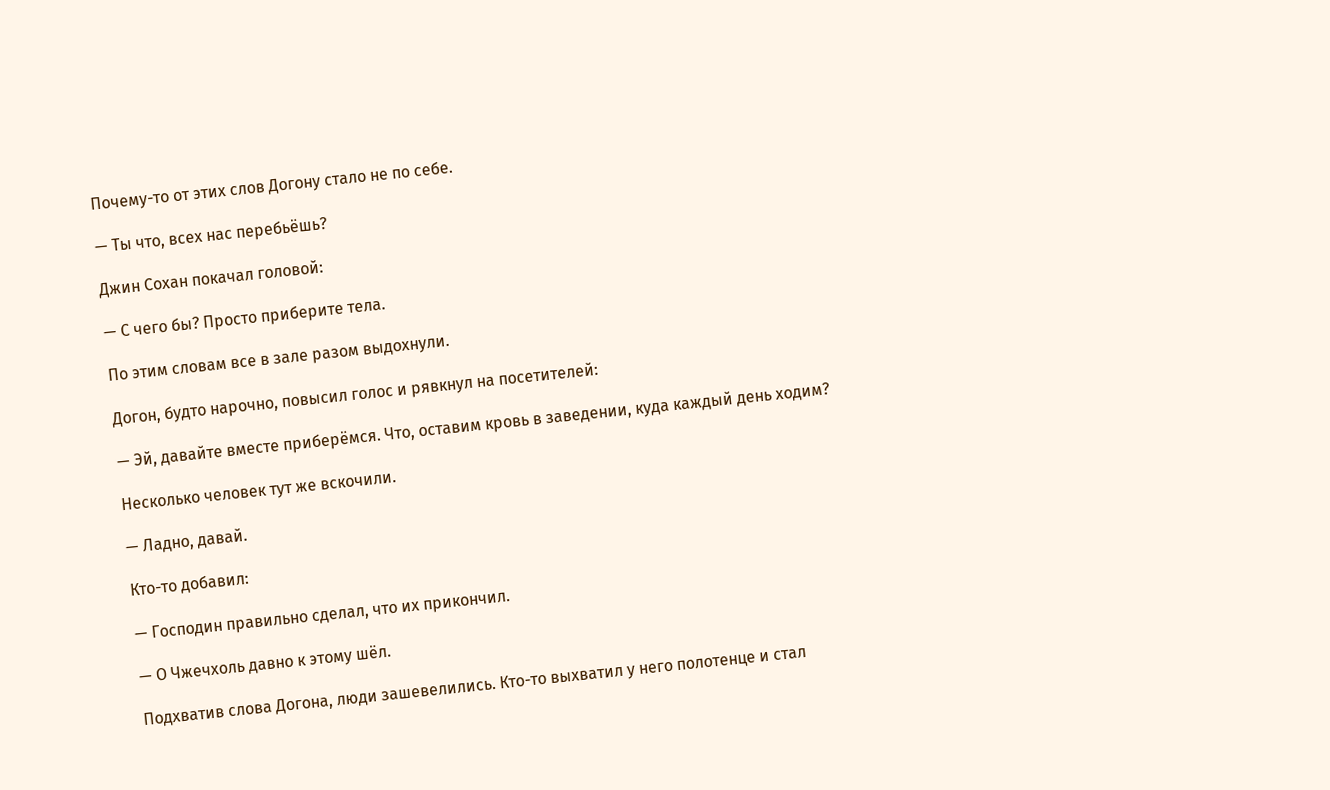Почему-то от этих слов Догону стало не по себе.

— Ты что, всех нас перебьёшь?

Джин Сохан покачал головой:

— С чего бы? Просто приберите тела.

По этим словам все в зале разом выдохнули.

Догон, будто нарочно, повысил голос и рявкнул на посетителей:

— Эй, давайте вместе приберёмся. Что, оставим кровь в заведении, куда каждый день ходим?

Несколько человек тут же вскочили.

— Ладно, давай.

Кто-то добавил:

— Господин правильно сделал, что их прикончил.

— О Чжечхоль давно к этому шёл.

Подхватив слова Догона, люди зашевелились. Кто-то выхватил у него полотенце и стал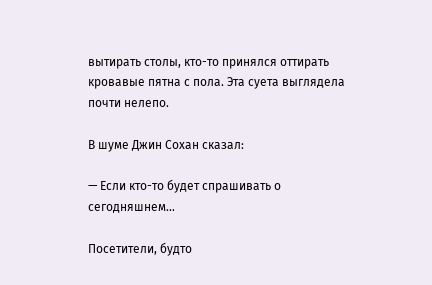вытирать столы, кто-то принялся оттирать кровавые пятна с пола. Эта суета выглядела почти нелепо.

В шуме Джин Сохан сказал:

— Если кто-то будет спрашивать о сегодняшнем…

Посетители, будто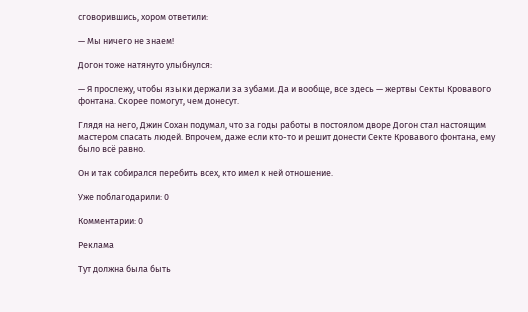сговорившись, хором ответили:

— Мы ничего не знаем!

Догон тоже натянуто улыбнулся:

— Я прослежу, чтобы языки держали за зубами. Да и вообще, все здесь — жертвы Секты Кровавого фонтана. Скорее помогут, чем донесут.

Глядя на него, Джин Сохан подумал, что за годы работы в постоялом дворе Догон стал настоящим мастером спасать людей. Впрочем, даже если кто-то и решит донести Секте Кровавого фонтана, ему было всё равно.

Он и так собирался перебить всех, кто имел к ней отношение.

Уже поблагодарили: 0

Комментарии: 0

Реклама

Тут должна была быть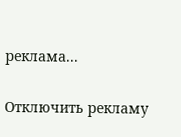реклама...

Отключить рекламу